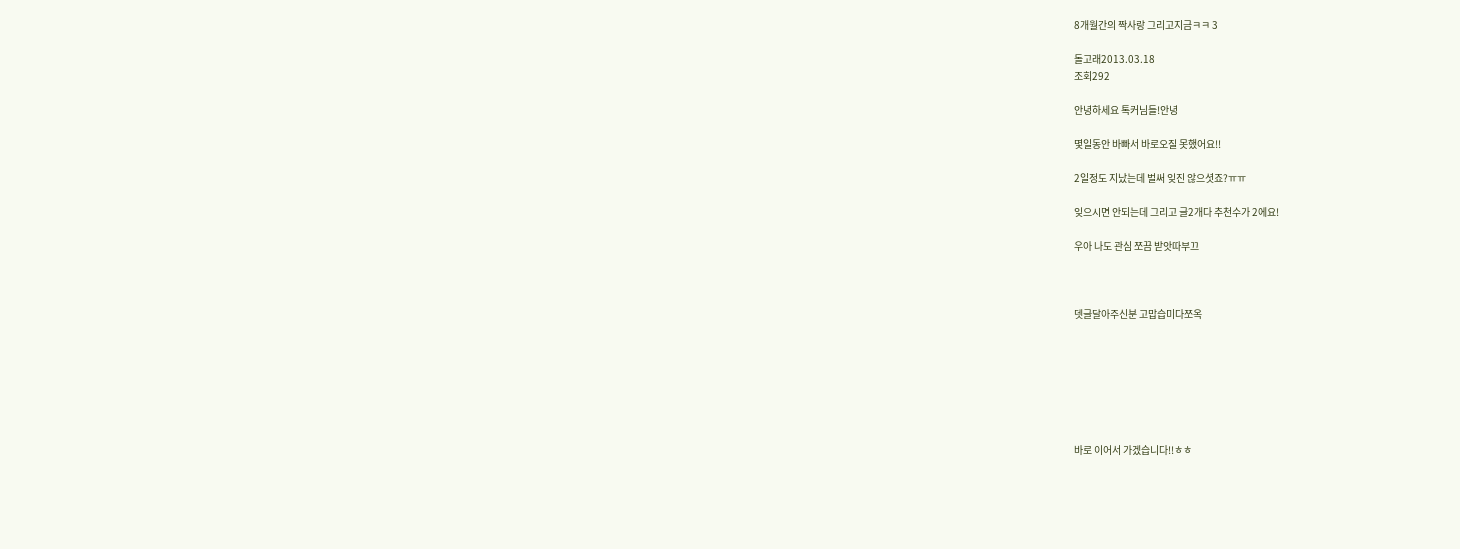8개월간의 짝사랑 그리고지금ㅋㅋ 3

돌고래2013.03.18
조회292

안녕하세요 톡커님들!안녕

몇일동안 바빠서 바로오질 못했어요!!

2일정도 지났는데 벌써 잊진 않으셧죠?ㅠㅠ

잊으시면 안되는데 그리고 글2개다 추천수가 2에요!

우아 나도 관심 쪼끔 받앗따부끄



뎃글달아주신분 고맙습미다쪼옥







바로 이어서 가겠습니다!!ㅎㅎ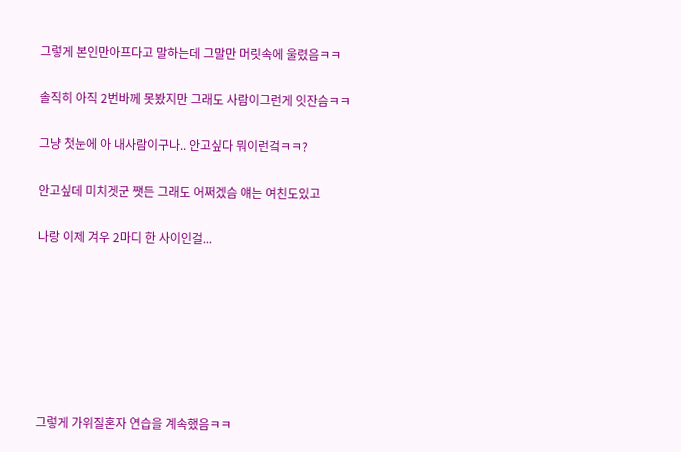그렇게 본인만아프다고 말하는데 그말만 머릿속에 울렸음ㅋㅋ

솔직히 아직 2번바께 못봤지만 그래도 사람이그런게 잇잔슴ㅋㅋ

그냥 첫눈에 아 내사람이구나.. 안고싶다 뭐이런겈ㅋㅋ?

안고싶데 미치겟군 쨋든 그래도 어쩌겠슴 얘는 여친도있고

나랑 이제 겨우 2마디 한 사이인걸...







그렇게 가위질혼자 연습을 계속했음ㅋㅋ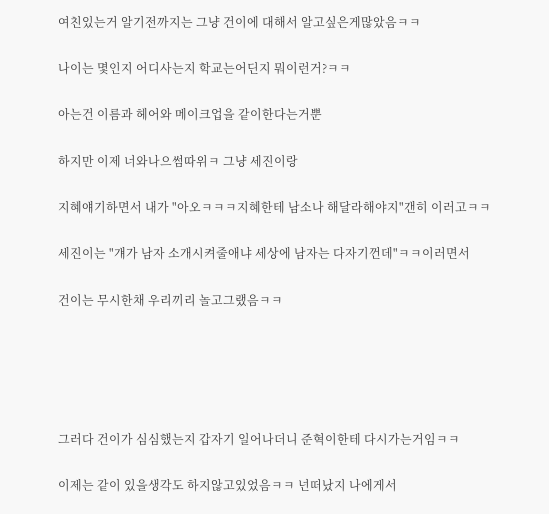여친있는거 알기전까지는 그냥 건이에 대해서 알고싶은게많았음ㅋㅋ

나이는 몇인지 어디사는지 학교는어딘지 뭐이런거?ㅋㅋ

아는건 이름과 헤어와 메이크업을 같이한다는거뿐

하지만 이제 너와나으썸따위ㅋ 그냥 세진이랑

지혜얘기하면서 내가 "아오ㅋㅋㅋ지혜한테 남소나 해달라해야지"갠히 이러고ㅋㅋ

세진이는 "걔가 남자 소개시켜줄애냐 세상에 남자는 다자기껀데"ㅋㅋ이러면서

건이는 무시한채 우리끼리 놀고그랬음ㅋㅋ





그러다 건이가 심심했는지 갑자기 일어나더니 준혁이한테 다시가는거임ㅋㅋ

이제는 같이 있을생각도 하지않고있었음ㅋㅋ 넌떠났지 나에게서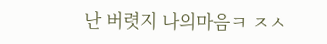난 버렷지 나의마음ㅋ ㅈㅅ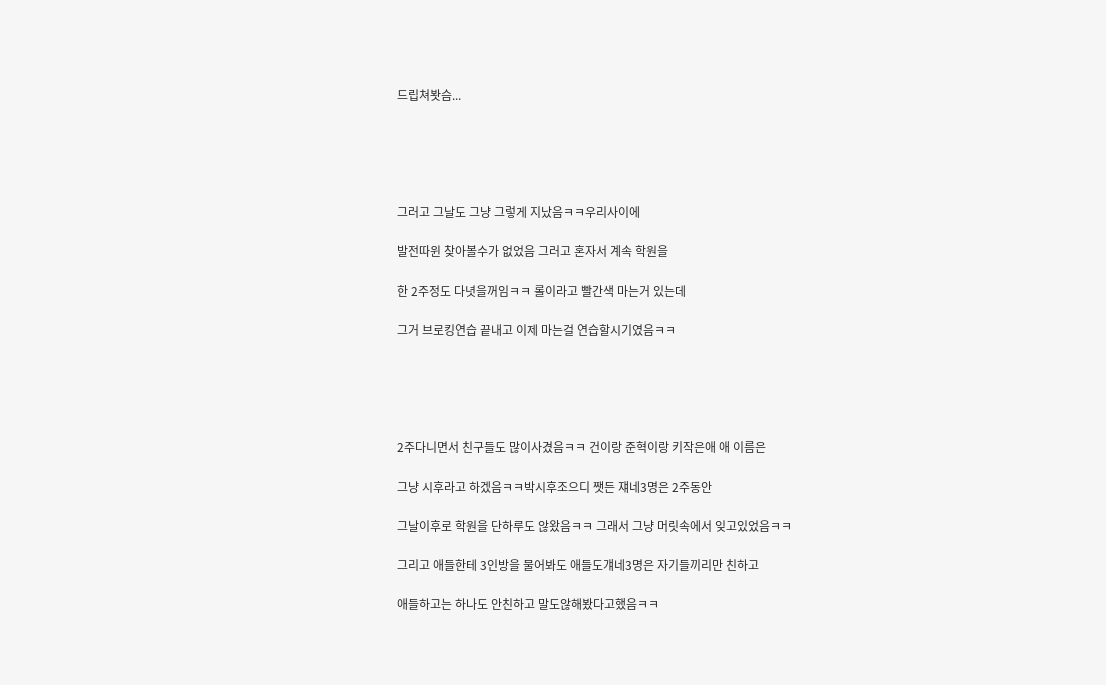드립쳐봣슴...





그러고 그날도 그냥 그렇게 지났음ㅋㅋ우리사이에

발전따윈 찾아볼수가 없었음 그러고 혼자서 계속 학원을

한 2주정도 다녓을꺼임ㅋㅋ 롤이라고 빨간색 마는거 있는데

그거 브로킹연습 끝내고 이제 마는걸 연습할시기였음ㅋㅋ





2주다니면서 친구들도 많이사겼음ㅋㅋ 건이랑 준혁이랑 키작은애 애 이름은

그냥 시후라고 하겠음ㅋㅋ박시후조으디 쨋든 쟤네3명은 2주동안

그날이후로 학원을 단하루도 않왔음ㅋㅋ 그래서 그냥 머릿속에서 잊고있었음ㅋㅋ

그리고 애들한테 3인방을 물어봐도 애들도걔네3명은 자기들끼리만 친하고

애들하고는 하나도 안친하고 말도않해봤다고했음ㅋㅋ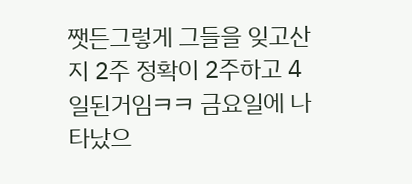쨋든그렇게 그들을 잊고산지 2주 정확이 2주하고 4일된거임ㅋㅋ 금요일에 나타났으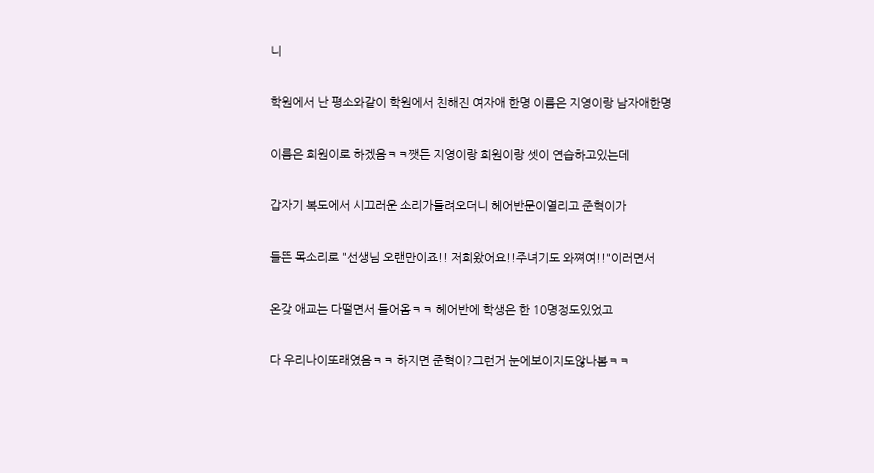니

학원에서 난 평소와같이 학원에서 친해진 여자애 한명 이름은 지영이랑 남자애한명

이름은 희원이로 하겠음ㅋㅋ쨋든 지영이랑 희원이랑 셋이 연습하고있는데

갑자기 복도에서 시끄러운 소리가들려오더니 헤어반문이열리고 준혁이가

들뜬 목소리로 "선생님 오랜만이죠!! 저희왔어요!!주녀기도 와쪄여!!"이러면서

온갖 애교는 다떨면서 들어옴ㅋㅋ 헤어반에 학생은 한 10명정도있었고

다 우리나이또래였음ㅋㅋ 하지면 준혁이?그런거 눈에보이지도않나봄ㅋㅋ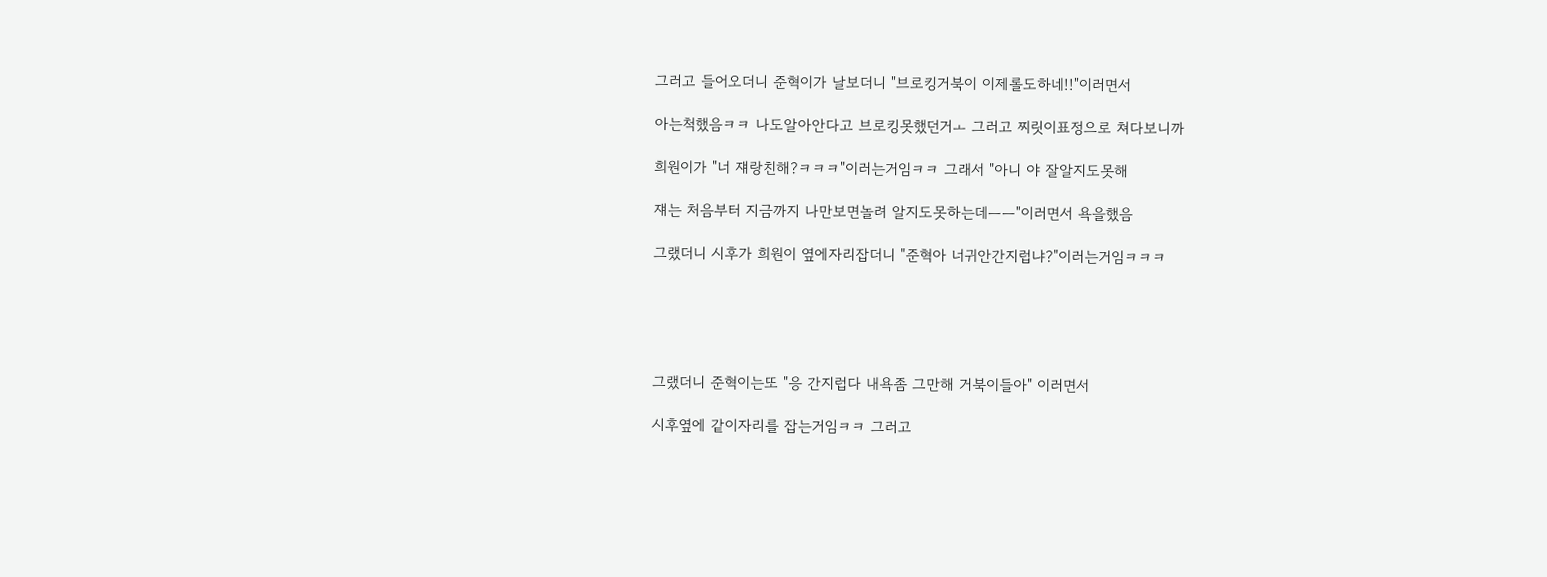그러고 들어오더니 준혁이가 날보더니 "브로킹거북이 이제롤도하네!!"이러면서

아는척했음ㅋㅋ 나도알아안다고 브로킹못했던거ㅗ 그러고 찌릿이표정으로 쳐다보니까

희원이가 "너 쟤랑친해?ㅋㅋㅋ"이러는거임ㅋㅋ 그래서 "아니 야 잘알지도못해

쟤는 처음부터 지금까지 나만보면놀려 알지도못하는데ㅡㅡ"이러면서 욕을했음

그랬더니 시후가 희원이 옆에자리잡더니 "준혁아 너귀안간지럽냐?"이러는거임ㅋㅋㅋ





그랬더니 준혁이는또 "응 간지럽다 내욕좀 그만해 거북이들아" 이러면서

시후옆에 같이자리를 잡는거임ㅋㅋ 그러고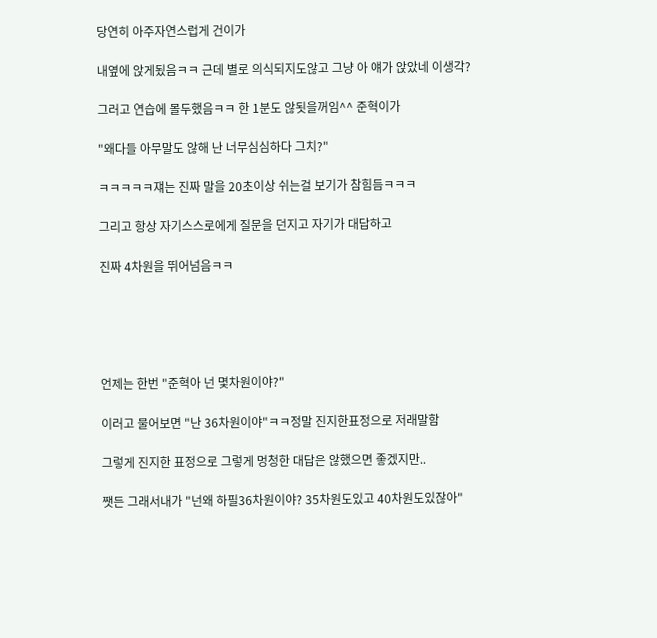당연히 아주자연스럽게 건이가

내옆에 앉게됬음ㅋㅋ 근데 별로 의식되지도않고 그냥 아 얘가 앉았네 이생각?

그러고 연습에 몰두했음ㅋㅋ 한 1분도 않됫을꺼임^^ 준혁이가

"왜다들 아무말도 않해 난 너무심심하다 그치?"

ㅋㅋㅋㅋㅋ쟤는 진짜 말을 20초이상 쉬는걸 보기가 참힘듬ㅋㅋㅋ

그리고 항상 자기스스로에게 질문을 던지고 자기가 대답하고

진짜 4차원을 뛰어넘음ㅋㅋ





언제는 한번 "준혁아 넌 몇차원이야?"

이러고 물어보면 "난 36차원이야"ㅋㅋ정말 진지한표정으로 저래말함

그렇게 진지한 표정으로 그렇게 멍청한 대답은 않했으면 좋겠지만..

쨋든 그래서내가 "넌왜 하필36차원이야? 35차원도있고 40차원도있잖아"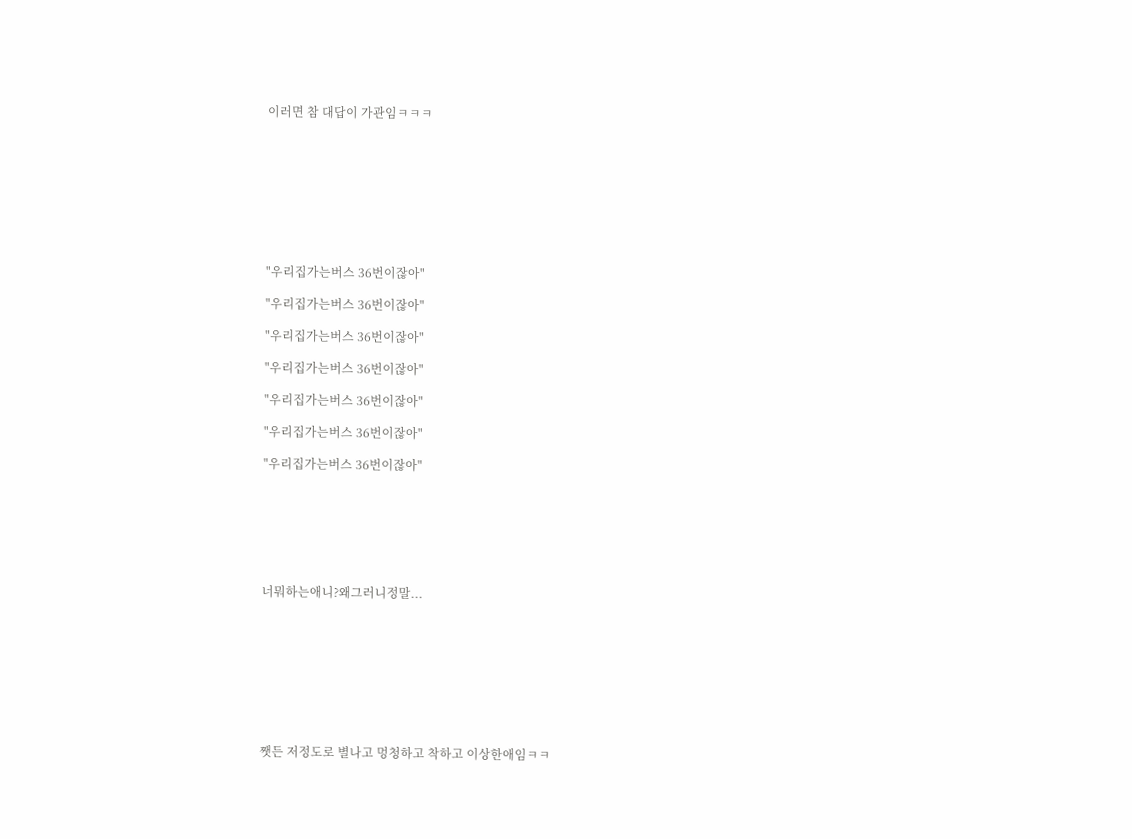이러면 참 대답이 가관임ㅋㅋㅋ









"우리집가는버스 36번이잖아"

"우리집가는버스 36번이잖아"

"우리집가는버스 36번이잖아"

"우리집가는버스 36번이잖아"

"우리집가는버스 36번이잖아"

"우리집가는버스 36번이잖아"

"우리집가는버스 36번이잖아"







너뭐하는애니?왜그러니정말...









쨋든 저정도로 별나고 멍청하고 착하고 이상한애임ㅋㅋ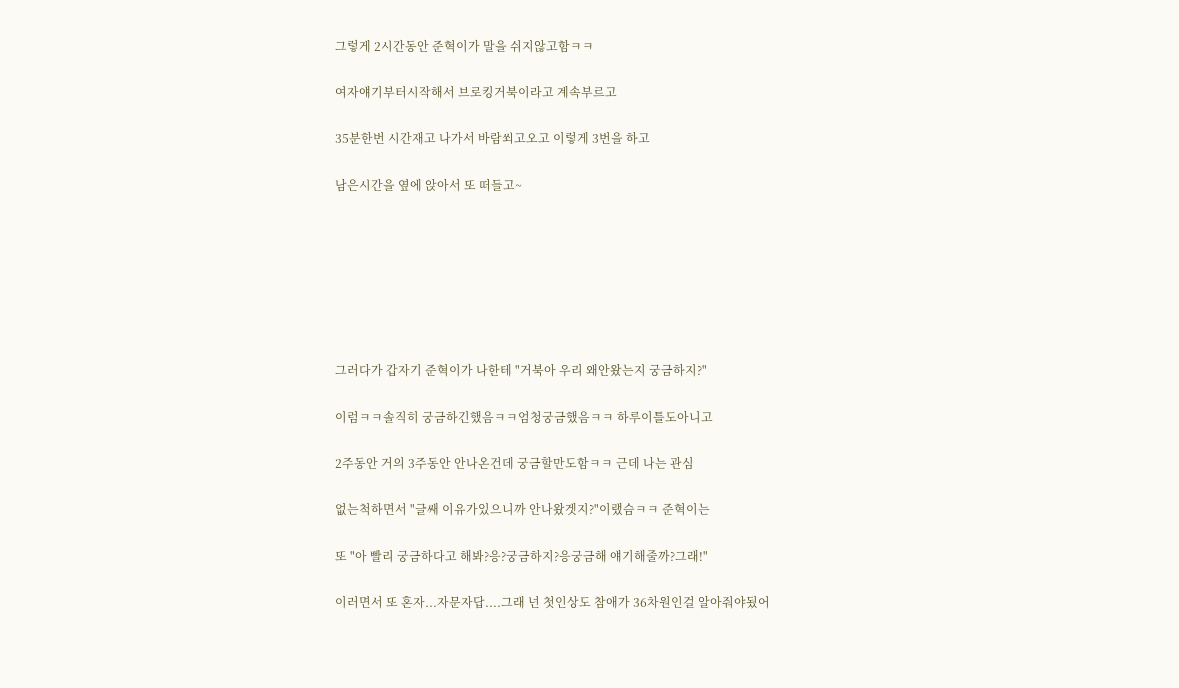그렇게 2시간동안 준혁이가 말을 쉬지않고함ㅋㅋ

여자얘기부터시작해서 브로킹거북이라고 계속부르고

35분한번 시간재고 나가서 바람쐬고오고 이렇게 3번을 하고

남은시간을 옆에 앉아서 또 떠들고~







그러다가 갑자기 준혁이가 나한테 "거북아 우리 왜안왔는지 궁금하지?"

이럼ㅋㅋ솔직히 궁금하긴했음ㅋㅋ엄청궁금했음ㅋㅋ 하루이틀도아니고

2주동안 거의 3주동안 안나온건데 궁금할만도함ㅋㅋ 근데 나는 관심

없는척하면서 "글쌔 이유가있으니까 안나왔겟지?"이랬슴ㅋㅋ 준혁이는

또 "아 빨리 궁금하다고 해봐?응?궁금하지?응궁금해 얘기해줄까?그래!"

이러면서 또 혼자...자문자답....그래 넌 첫인상도 참애가 36차원인걸 알아줘야됬어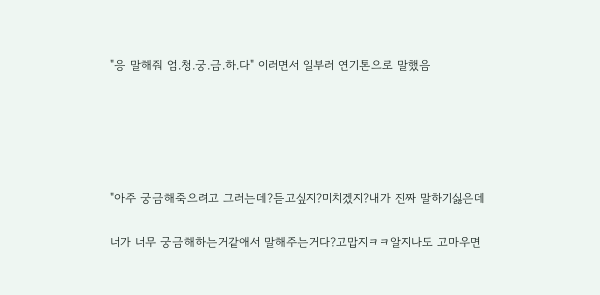"응 말해줘 엄.청.궁.금.하.다" 이러면서 일부러 연기톤으로 말했음





"아주 궁금해죽으려고 그러는데?듣고싶지?미치겠지?내가 진짜 말하기싫은데

너가 너무 궁금해하는거같애서 말해주는거다?고맙지ㅋㅋ알지나도 고마우면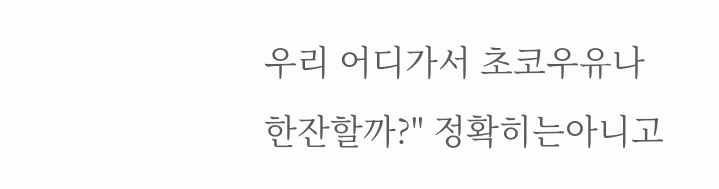우리 어디가서 초코우유나 한잔할까?" 정확히는아니고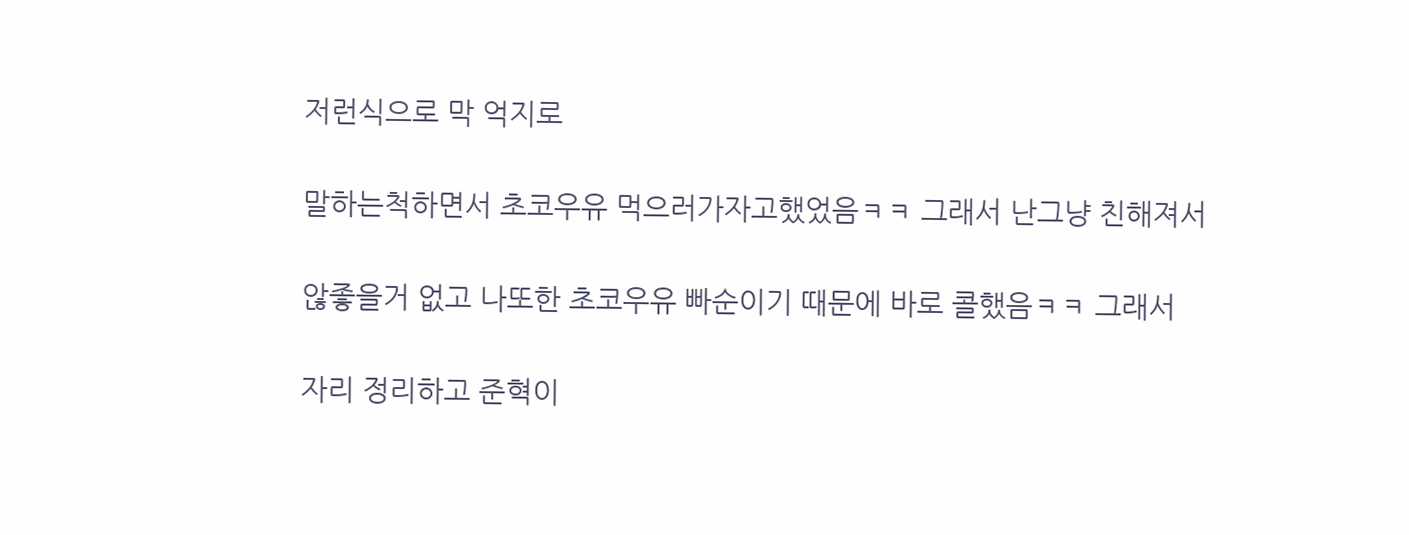저런식으로 막 억지로

말하는척하면서 초코우유 먹으러가자고했었음ㅋㅋ 그래서 난그냥 친해져서

않좋을거 없고 나또한 초코우유 빠순이기 때문에 바로 콜했음ㅋㅋ 그래서

자리 정리하고 준혁이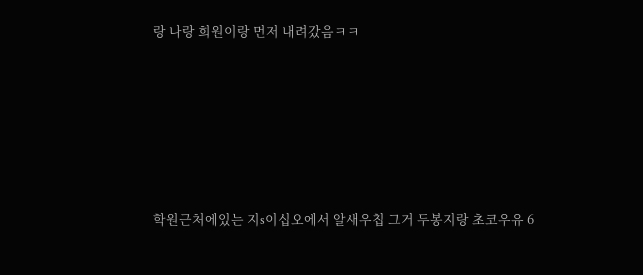랑 나랑 희원이랑 먼저 내려갔음ㅋㅋ







학원근처에있는 지s이십오에서 알새우칩 그거 두봉지랑 초코우유 6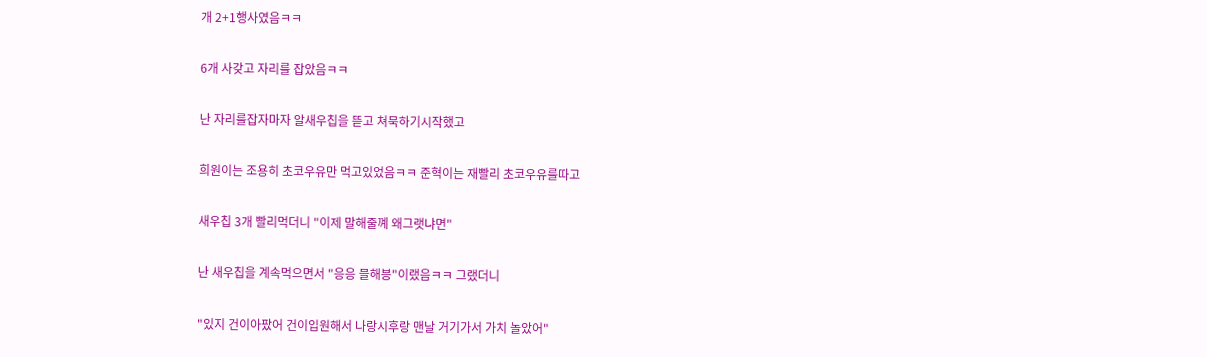개 2+1행사였음ㅋㅋ

6개 사갖고 자리를 잡았음ㅋㅋ

난 자리를잡자마자 알새우칩을 뜯고 쳐묵하기시작했고

희원이는 조용히 초코우유만 먹고있었음ㅋㅋ 준혁이는 재빨리 초코우유를따고

새우칩 3개 빨리먹더니 "이제 말해줄꼐 왜그랫냐면"

난 새우칩을 계속먹으면서 "응응 믈해븡"이랬음ㅋㅋ 그랬더니

"있지 건이아팠어 건이입원해서 나랑시후랑 맨날 거기가서 가치 놀았어"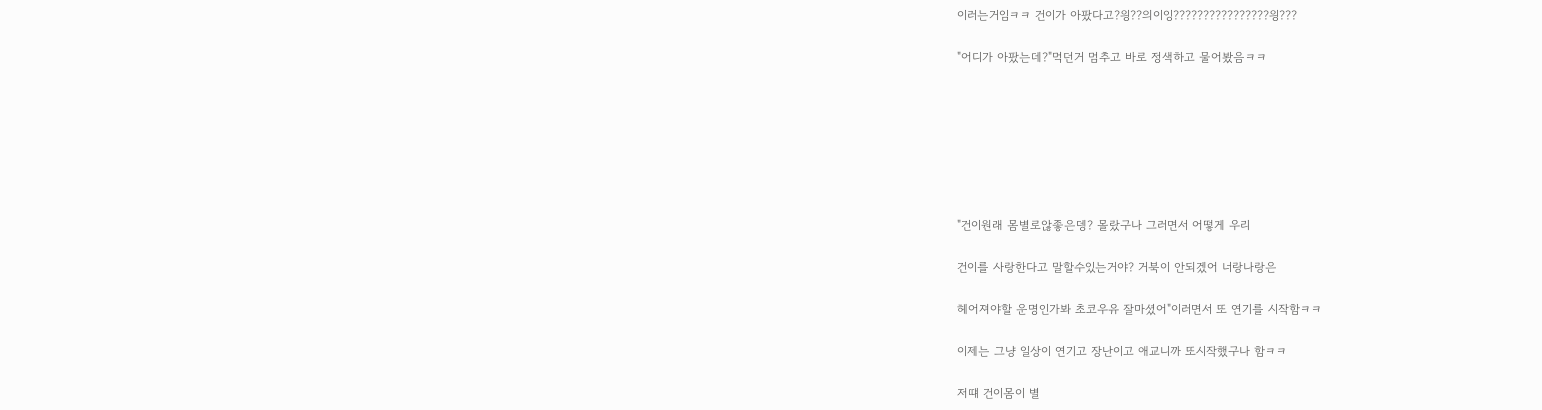이러는거임ㅋㅋ 건이가 아팠다고?읭??의이잉????????????????읭???

"어디가 아팠는데?"먹던거 멈추고 바로 정색하고 물어봤음ㅋㅋ







"건이원래 몸별로않좋은뎅? 몰랐구나 그러면서 어떻게 우리

건이를 사랑한다고 말할수있는거야? 거북이 안되겠어 너랑나랑은

헤어져야할 운명인가봐 초코우유 잘마셨어"이러면서 또 연기를 시작함ㅋㅋ

이제는 그냥 일상이 연기고 장난이고 애교니까 또시작했구나 함ㅋㅋ

저떄 건이몸이 별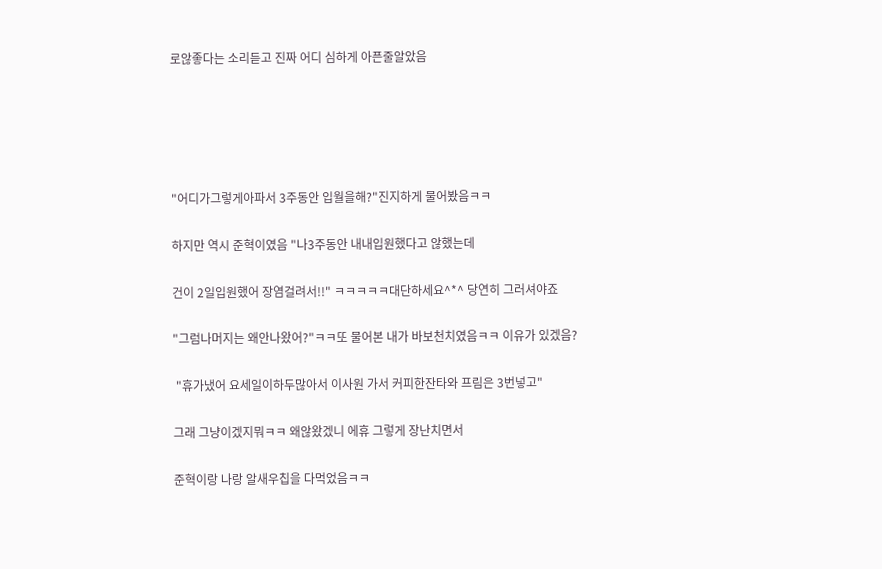로않좋다는 소리듣고 진짜 어디 심하게 아픈줄알았음





"어디가그렇게아파서 3주동안 입월을해?"진지하게 물어봤음ㅋㅋ

하지만 역시 준혁이였음 "나3주동안 내내입원했다고 않했는데

건이 2일입원했어 장염걸려서!!" ㅋㅋㅋㅋㅋ대단하세요^*^ 당연히 그러셔야죠

"그럼나머지는 왜안나왔어?"ㅋㅋ또 물어본 내가 바보천치였음ㅋㅋ 이유가 있겠음?

 "휴가냈어 요세일이하두많아서 이사원 가서 커피한잔타와 프림은 3번넣고"

그래 그냥이겠지뭐ㅋㅋ 왜않왔겠니 에휴 그렇게 장난치면서

준혁이랑 나랑 알새우칩을 다먹었음ㅋㅋ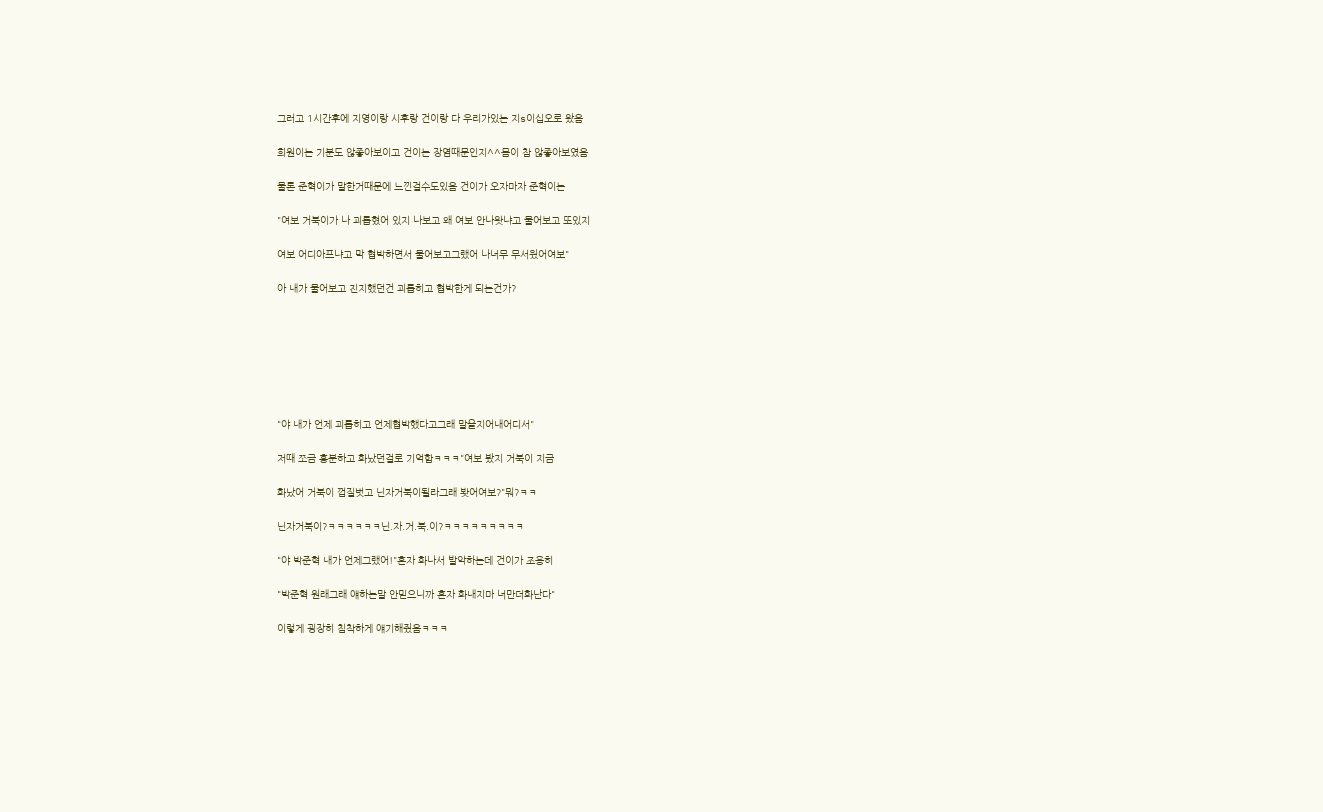그러고 1시간후에 지영이랑 시후랑 건이랑 다 우리가있는 지s이십오로 왔음

희원이는 기분도 않좋아보이고 건이는 장염때문인지^^몸이 참 않좋아보였음

물론 준혁이가 말한거때문에 느낀걸수도있음 건이가 오자마자 준혁이는

"여보 거북이가 나 괴롭혔어 있지 나보고 왜 여보 안나왓냐고 물어보고 또있지

여보 어디아프냐고 막 협박하면서 물어보고그랬어 나너무 무서웠어여보"

아 내가 물어보고 진지했던건 괴롭히고 협박한게 되는건가?







"야 내가 언제 괴롭히고 언제협박했다고그래 말을지어내어디서"

저때 쪼금 흥분하고 화났던걸로 기억함ㅋㅋㅋ"여보 봤지 거북이 지금

화났어 거북이 껍질벗고 닌자거북이될라그래 봣어여보?"뭐?ㅋㅋ

닌자거북이?ㅋㅋㅋㅋㅋㅋ닌.자.거.북.이?ㅋㅋㅋㅋㅋㅋㅋㅋㅋ

"야 박준혁 내가 언제그랬어!"혼자 화나서 발악하는데 건이가 조용히

"박준혁 원래그래 얘하는말 안믿으니까 혼자 화내지마 너만더화난다"

이렇게 굉장히 침착하게 얘기해줬음ㅋㅋㅋ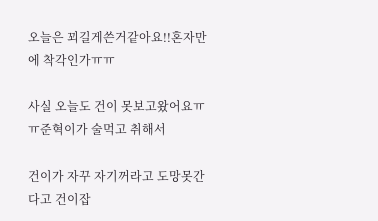오늘은 꾀길게쓴거같아요!!혼자만에 착각인가ㅠㅠ

사실 오늘도 건이 못보고왔어요ㅠㅠ준혁이가 술먹고 취해서

건이가 자꾸 자기꺼라고 도망못간다고 건이잡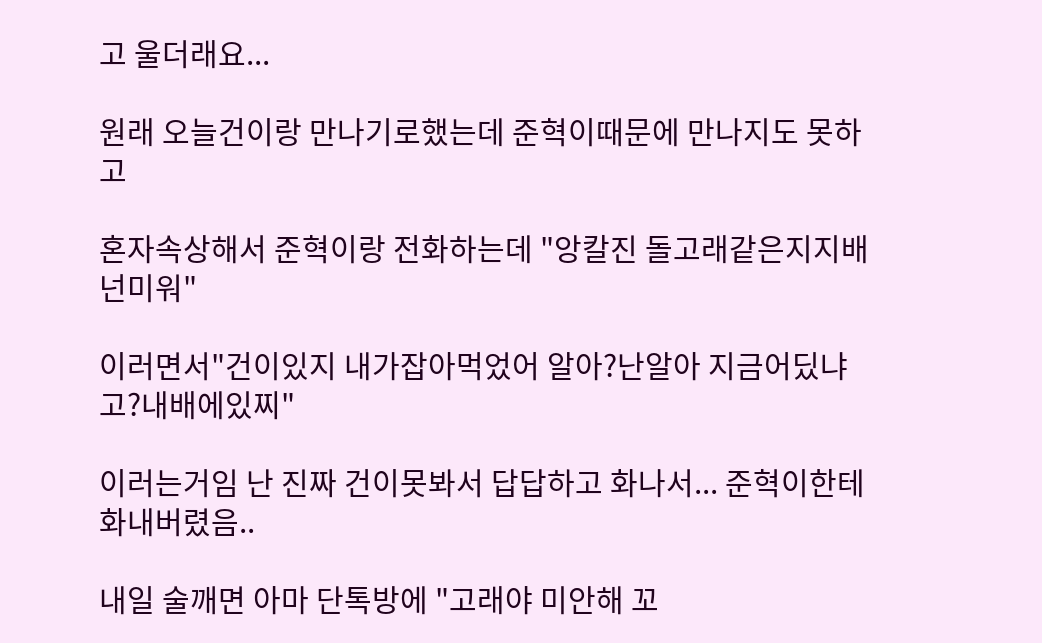고 울더래요...

원래 오늘건이랑 만나기로했는데 준혁이때문에 만나지도 못하고

혼자속상해서 준혁이랑 전화하는데 "앙칼진 돌고래같은지지배 넌미워"

이러면서"건이있지 내가잡아먹었어 알아?난알아 지금어딨냐고?내배에있찌"

이러는거임 난 진짜 건이못봐서 답답하고 화나서... 준혁이한테 화내버렸음..

내일 술깨면 아마 단톡방에 "고래야 미안해 꼬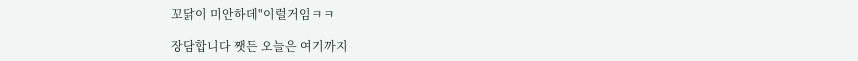꼬닭이 미안하데"이럴거임ㅋㅋ

장담합니다 쨋든 오늘은 여기까지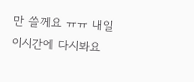만 쓸께요 ㅠㅠ 내일 이시간에 다시봐요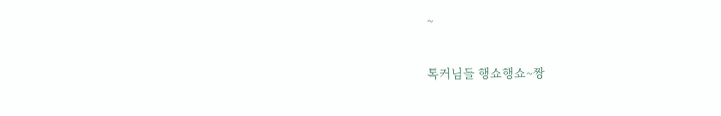~

톡커님들 행쇼행쇼~짱